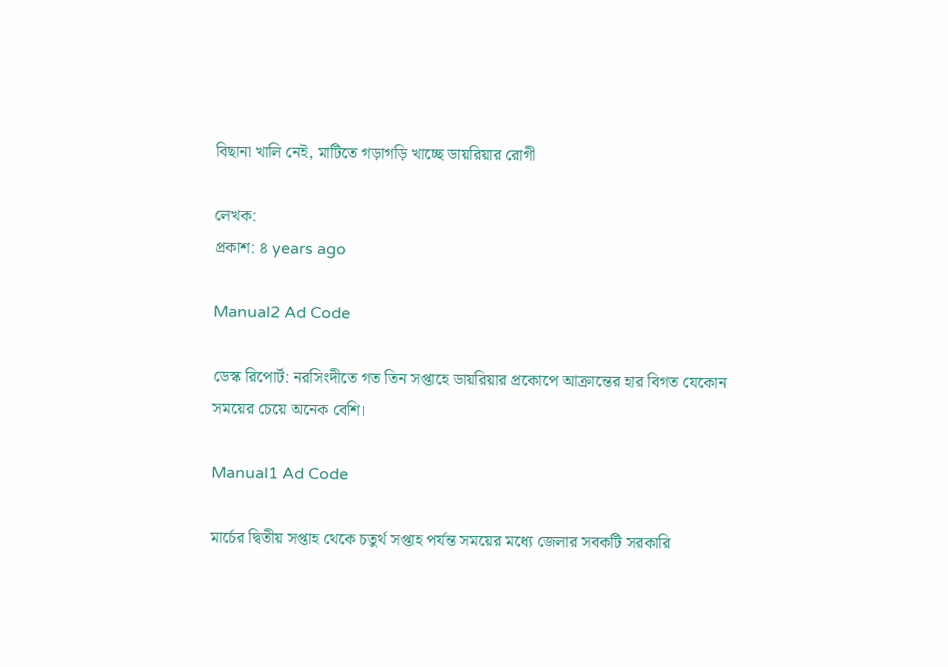বিছানা খালি নেই, মাটিতে গড়াগড়ি খাচ্ছে ডায়রিয়ার রোগী

লেখক:
প্রকাশ: ৪ years ago

Manual2 Ad Code

ডেস্ক রিপোর্ট: নরসিংদীতে গত তিন সপ্তাহে ডায়রিয়ার প্রকোপে আক্রান্তের হার বিগত যেকোন সময়ের চেয়ে অনেক বেশি।

Manual1 Ad Code

মার্চের দ্বিতীয় সপ্তাহ থেকে চতুর্থ সপ্তাহ পর্যন্ত সময়ের মধ্যে জেলার সবকটি সরকারি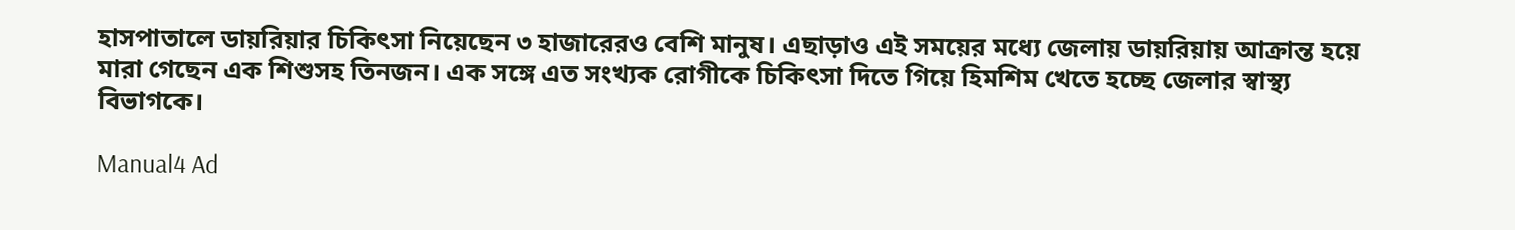হাসপাতালে ডায়রিয়ার চিকিৎসা নিয়েছেন ৩ হাজারেরও বেশি মানুষ। এছাড়াও এই সময়ের মধ্যে জেলায় ডায়রিয়ায় আক্রান্ত হয়ে মারা গেছেন এক শিশুসহ তিনজন। এক সঙ্গে এত সংখ্যক রোগীকে চিকিৎসা দিতে গিয়ে হিমশিম খেতে হচ্ছে জেলার স্বাস্থ্য বিভাগকে।

Manual4 Ad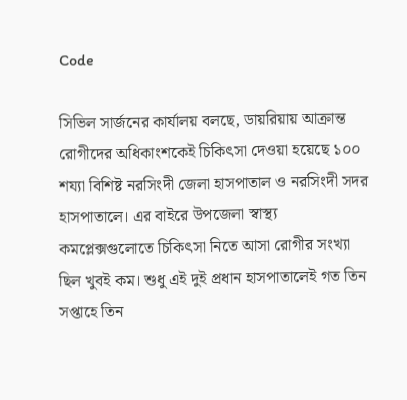Code

সিভিল সার্জনের কার্যালয় বলছে, ডায়রিয়ায় আক্রান্ত রোগীদের অধিকাংশকেই চিকিৎসা দেওয়া হয়েছে ১০০ শয্যা বিশিষ্ট নরসিংদী জেলা হাসপাতাল ও নরসিংদী সদর হাসপাতালে। এর বাইরে উপজেলা স্বাস্থ্য কমপ্লেক্সগুলোতে চিকিৎসা নিতে আসা রোগীর সংখ্যা ছিল খুবই কম। শুধু এই দুই প্রধান হাসপাতালেই গত তিন সপ্তাহে তিন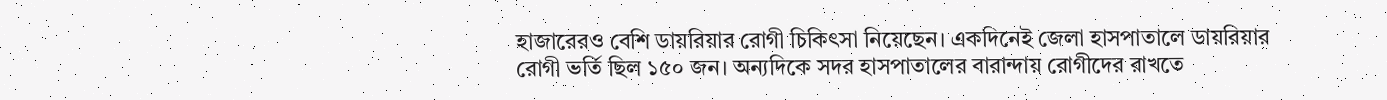হাজারেরও বেশি ডায়রিয়ার রোগী চিকিৎসা নিয়েছেন। একদিনেই জেলা হাসপাতালে ডায়রিয়ার রোগী ভর্তি ছিল ১৫০ জন। অন্যদিকে সদর হাসপাতালের বারান্দায় রোগীদের রাখতে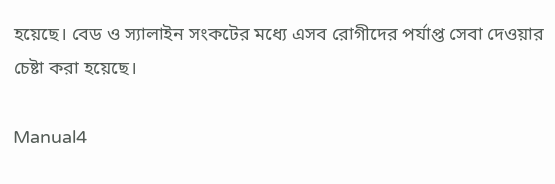হয়েছে। বেড ও স্যালাইন সংকটের মধ্যে এসব রোগীদের পর্যাপ্ত সেবা দেওয়ার চেষ্টা করা হয়েছে।

Manual4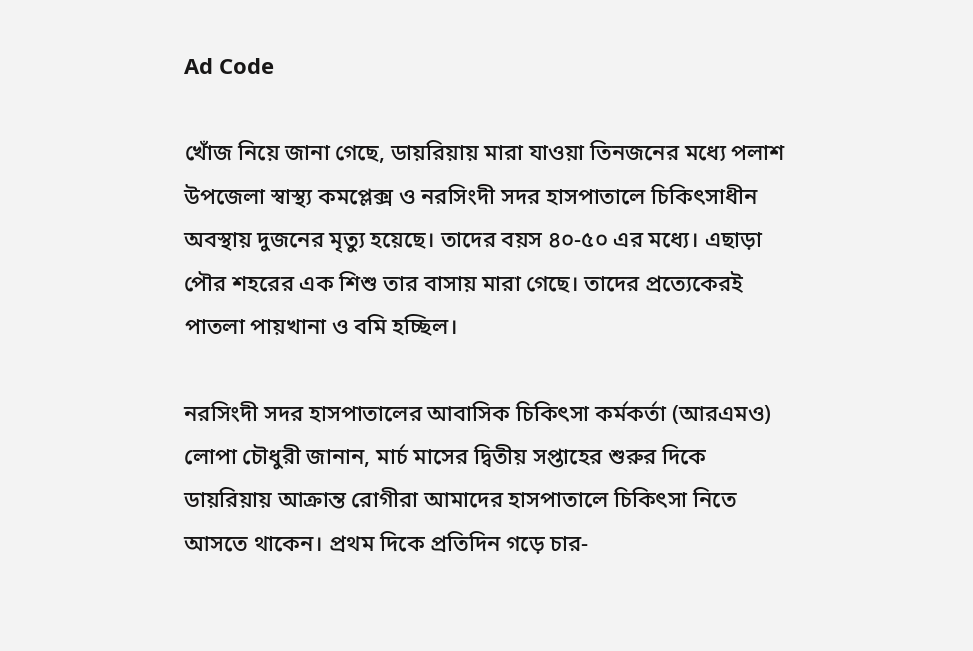Ad Code

খোঁজ নিয়ে জানা গেছে, ডায়রিয়ায় মারা যাওয়া তিনজনের মধ্যে পলাশ উপজেলা স্বাস্থ্য কমপ্লেক্স ও নরসিংদী সদর হাসপাতালে চিকিৎসাধীন অবস্থায় দুজনের মৃত্যু হয়েছে। তাদের বয়স ৪০-৫০ এর মধ্যে। এছাড়া পৌর শহরের এক শিশু তার বাসায় মারা গেছে। তাদের প্রত্যেকেরই পাতলা পায়খানা ও বমি হচ্ছিল।

নরসিংদী সদর হাসপাতালের আবাসিক চিকিৎসা কর্মকর্তা (আরএমও) লোপা চৌধুরী জানান, মার্চ মাসের দ্বিতীয় সপ্তাহের শুরুর দিকে ডায়রিয়ায় আক্রান্ত রোগীরা আমাদের হাসপাতালে চিকিৎসা নিতে আসতে থাকেন। প্রথম দিকে প্রতিদিন গড়ে চার-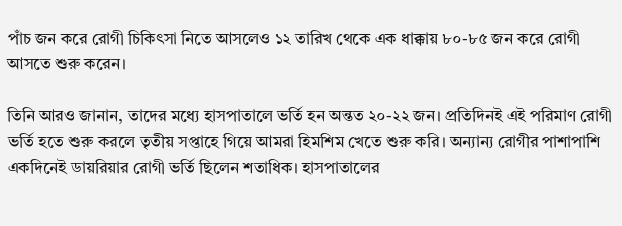পাঁচ জন করে রোগী চিকিৎসা নিতে আসলেও ১২ তারিখ থেকে এক ধাক্কায় ৮০-৮৫ জন করে রোগী আসতে শুরু করেন।

তিনি আরও জানান, তাদের মধ্যে হাসপাতালে ভর্তি হন অন্তত ২০-২২ জন। প্রতিদিনই এই পরিমাণ রোগী ভর্তি হতে শুরু করলে তৃতীয় সপ্তাহে গিয়ে আমরা হিমশিম খেতে শুরু করি। অন্যান্য রোগীর পাশাপাশি একদিনেই ডায়রিয়ার রোগী ভর্তি ছিলেন শতাধিক। হাসপাতালের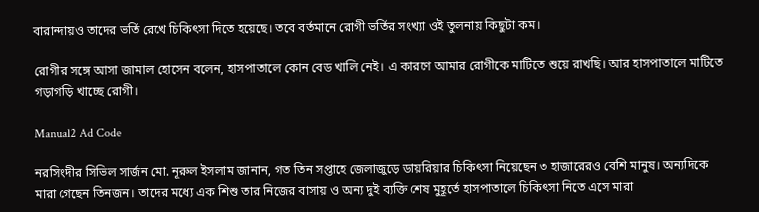বারান্দায়ও তাদের ভর্তি রেখে চিকিৎসা দিতে হয়েছে। তবে বর্তমানে রোগী ভর্তির সংখ্যা ওই তুলনায় কিছুটা কম।

রোগীর সঙ্গে আসা জামাল হোসেন বলেন, হাসপাতালে কোন বেড খালি নেই। এ কারণে আমার রোগীকে মাটিতে শুয়ে রাখছি। আর হাসপাতালে মাটিতে গড়াগড়ি খাচ্ছে রোগী।

Manual2 Ad Code

নরসিংদীর সিভিল সার্জন মো. নূরুল ইসলাম জানান, গত তিন সপ্তাহে জেলাজুড়ে ডায়রিয়ার চিকিৎসা নিয়েছেন ৩ হাজারেরও বেশি মানুষ। অন্যদিকে মারা গেছেন তিনজন। তাদের মধ্যে এক শিশু তার নিজের বাসায় ও অন্য দুই ব্যক্তি শেষ মুহূর্তে হাসপাতালে চিকিৎসা নিতে এসে মারা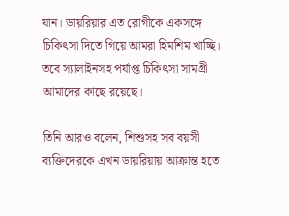যান। ডায়রিয়ার এত রোগীকে একসঙ্গে চিকিৎসা দিতে গিয়ে আমরা হিমশিম খাচ্ছি। তবে স্যালাইনসহ পর্যাপ্ত চিকিৎসা সামগ্রী আমাদের কাছে রয়েছে।

তিনি আরও বলেন, শিশুসহ সব বয়সী ব্যক্তিদেরকে এখন ডায়রিয়ায় আক্রান্ত হতে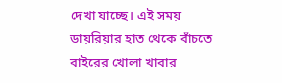দেখা যাচ্ছে। এই সময় ডায়রিয়ার হাত থেকে বাঁচতে বাইরের খোলা খাবার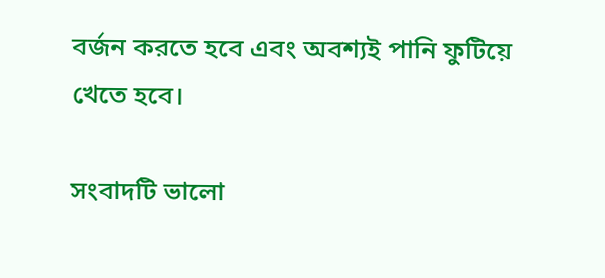বর্জন করতে হবে এবং অবশ্যই পানি ফুটিয়ে খেতে হবে।

সংবাদটি ভালো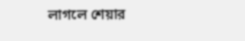লাগলে শেয়ার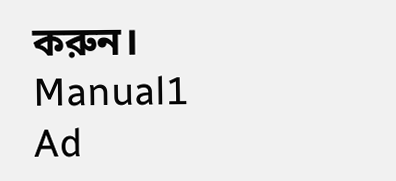করুন।
Manual1 Ad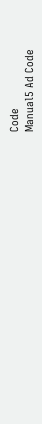Code
Manual5 Ad Code